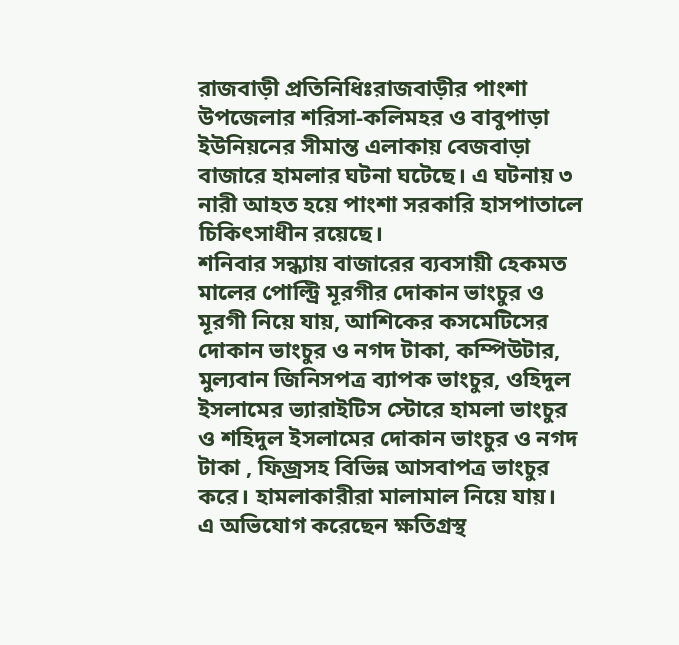রাজবাড়ী প্রতিনিধিঃরাজবাড়ীর পাংশা উপজেলার শরিসা-কলিমহর ও বাবুপাড়া ইউনিয়নের সীমান্ত এলাকায় বেজবাড়া বাজারে হামলার ঘটনা ঘটেছে। এ ঘটনায় ৩ নারী আহত হয়ে পাংশা সরকারি হাসপাতালে চিকিৎসাধীন রয়েছে।
শনিবার সন্ধ্যায় বাজারের ব্যবসায়ী হেকমত মালের পোল্ট্রি মূরগীর দোকান ভাংচুর ও মূরগী নিয়ে যায়, আশিকের কসমেটিসের দোকান ভাংচুর ও নগদ টাকা, কম্পিউটার, মুল্যবান জিনিসপত্র ব্যাপক ভাংচুর, ওহিদুল ইসলামের ভ্যারাইটিস স্টোরে হামলা ভাংচুর ও শহিদুল ইসলামের দোকান ভাংচুর ও নগদ টাকা , ফিজ্রসহ বিভিন্ন আসবাপত্র ভাংচুর করে। হামলাকারীরা মালামাল নিয়ে যায়।
এ অভিযোগ করেছেন ক্ষতিগ্রস্থ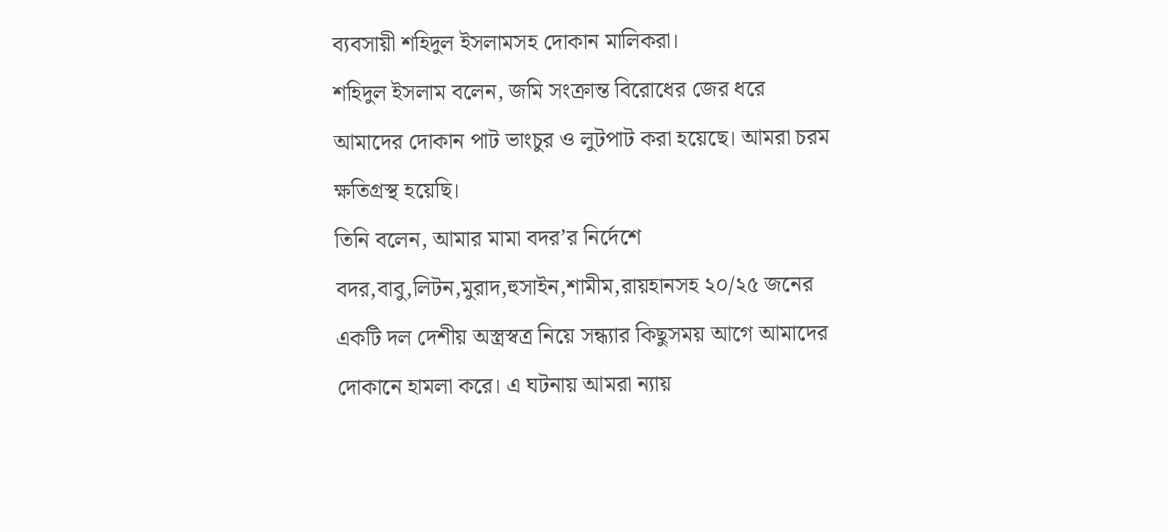ব্যবসায়ী শহিদুল ইসলামসহ দোকান মালিকরা।
শহিদুল ইসলাম বলেন, জমি সংক্রান্ত বিরোধের জের ধরে আমাদের দোকান পাট ভাংচুর ও লুটপাট করা হয়েছে। আমরা চরম ক্ষতিগ্রস্থ হয়েছি।
তিনি বলেন, আমার মামা বদর’র নির্দেশে বদর,বাবু,লিটন,মুরাদ,হুসাইন,শামীম,রায়হানসহ ২০/২৫ জনের একটি দল দেশীয় অস্ত্রস্বত্র নিয়ে সন্ধ্যার কিছুসময় আগে আমাদের দোকানে হামলা করে। এ ঘটনায় আমরা ন্যায়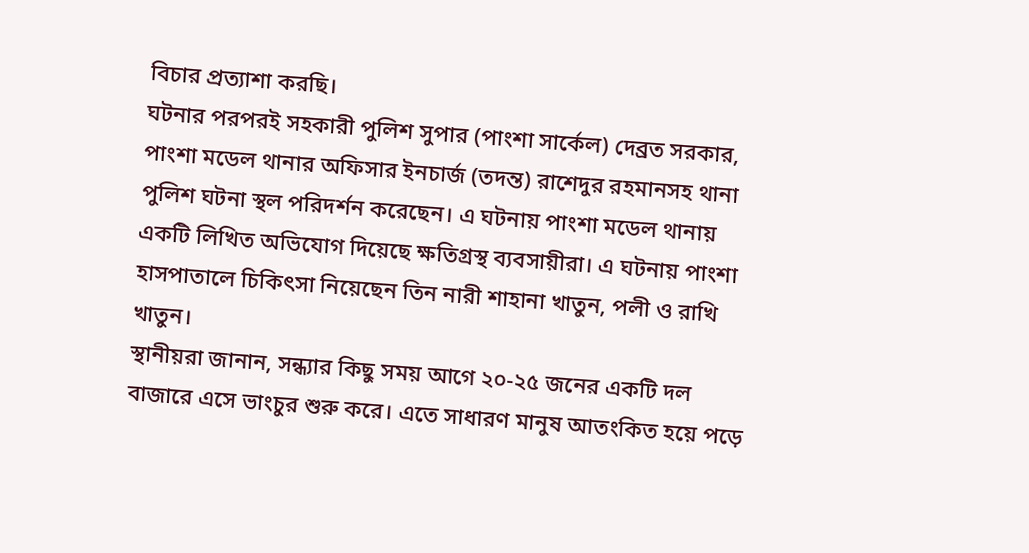বিচার প্রত্যাশা করছি।
ঘটনার পরপরই সহকারী পুলিশ সুপার (পাংশা সার্কেল) দেব্রত সরকার, পাংশা মডেল থানার অফিসার ইনচার্জ (তদন্ত) রাশেদুর রহমানসহ থানা পুলিশ ঘটনা স্থল পরিদর্শন করেছেন। এ ঘটনায় পাংশা মডেল থানায় একটি লিখিত অভিযোগ দিয়েছে ক্ষতিগ্রস্থ ব্যবসায়ীরা। এ ঘটনায় পাংশা হাসপাতালে চিকিৎসা নিয়েছেন তিন নারী শাহানা খাতুন, পলী ও রাখি খাতুন।
স্থানীয়রা জানান, সন্ধ্যার কিছু সময় আগে ২০-২৫ জনের একটি দল বাজারে এসে ভাংচুর শুরু করে। এতে সাধারণ মানুষ আতংকিত হয়ে পড়ে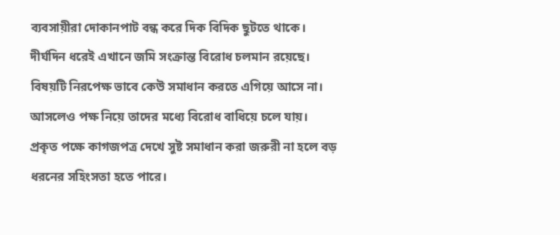ব্যবসায়ীরা দোকানপাট বন্ধ করে দিক বিদিক ছুটতে থাকে। দীর্ঘদিন ধরেই এখানে জমি সংক্রান্ত বিরোধ চলমান রয়েছে। বিষয়টি নিরপেক্ষ ভাবে কেউ সমাধান করতে এগিয়ে আসে না। আসলেও পক্ষ নিয়ে তাদের মধ্যে বিরোধ বাধিয়ে চলে যায়। প্রকৃত পক্ষে কাগজপত্র দেখে সুষ্ট সমাধান করা জরুরী না হলে বড় ধরনের সহিংসতা হতে পারে।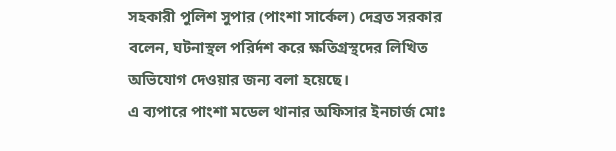সহকারী পুলিশ সুপার (পাংশা সার্কেল) দেব্রত সরকার বলেন, ঘটনাস্থল পরির্দশ করে ক্ষতিগ্রস্থদের লিখিত অভিযোগ দেওয়ার জন্য বলা হয়েছে।
এ ব্যপারে পাংশা মডেল থানার অফিসার ইনচার্জ মোঃ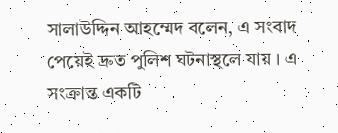সালাউদ্দিন আহম্মেদ বলেন, এ সংবাদ পেয়েই দ্রুত পুলিশ ঘটনাস্থলে যায় । এ সংক্রান্ত একটি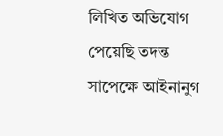লিখিত অভিযোগ পেয়েছি তদন্ত সাপেক্ষে আইনানুগ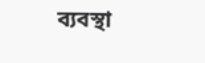ব্যবস্থা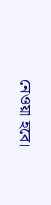নেওয়া হবে।